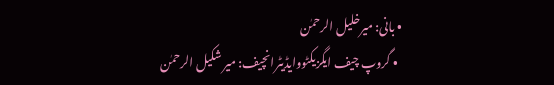• بانی: میرخلیل الرحمٰن
  • گروپ چیف ایگزیکٹووایڈیٹرانچیف: میر شکیل الرحمٰن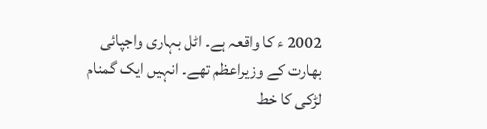2002 ء کا واقعہ ہے۔ اٹل بہاری واجپائی بھارت کے وزیراعظم تھے۔ انہیں ایک گمنام لڑکی کا خط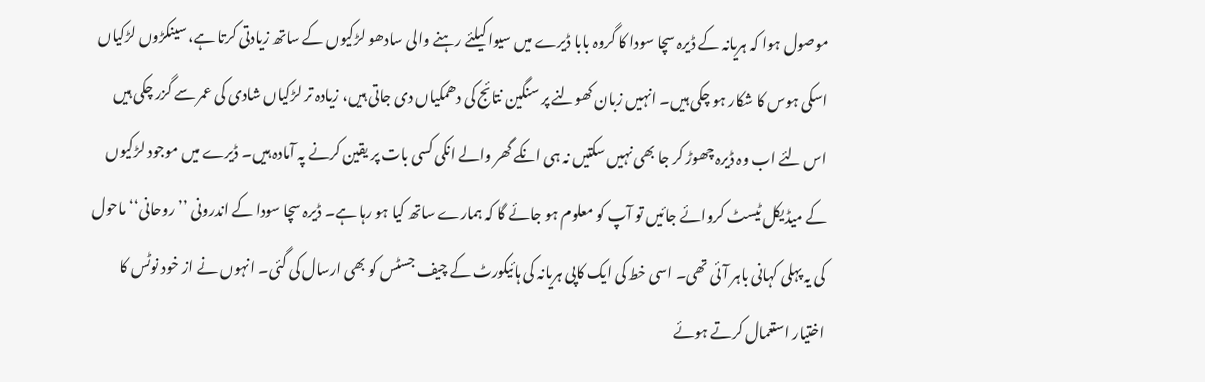موصول ہوا کہ ہریانہ کے ڈیرہ سچا سودا کا گروہ بابا ڈیرے میں سیوا کیلئے رہنے والی سادھو لڑکیوں کے ساتھ زیادتی کرتا ہے، سینکڑوں لڑکیاں اسکی ہوس کا شکار ہو چکی ہیں۔ انہیں زبان کھولنے پر سنگین نتائج کی دھمکیاں دی جاتی ہیں، زیادہ تر لڑکیاں شادی کی عمر سے گزر چکی ہیں اس لئے اب وہ ڈیرہ چھوڑ کر جا بھی نہیں سکتیں نہ ہی انکے گھر والے انکی کسی بات پر یقین کرنے پہ آمادہ ہیں۔ ڈیرے میں موجود لڑکیوں کے میڈیکل ٹیسٹ کروائے جائیں تو آپ کو معلوم ہو جائے گا کہ ہمارے ساتھ کیا ہو رہا ہے۔ ڈیرہ سچا سودا کے اندرونی ’’روحانی‘‘ ماحول کی یہ پہلی کہانی باہر آئی تھی۔ اسی خط کی ایک کاپی ہریانہ کی ہائیکورٹ کے چیف جسٹس کو بھی ارسال کی گئی۔ انہوں نے از خود نوٹس کا اختیار استعمال کرتے ہوئے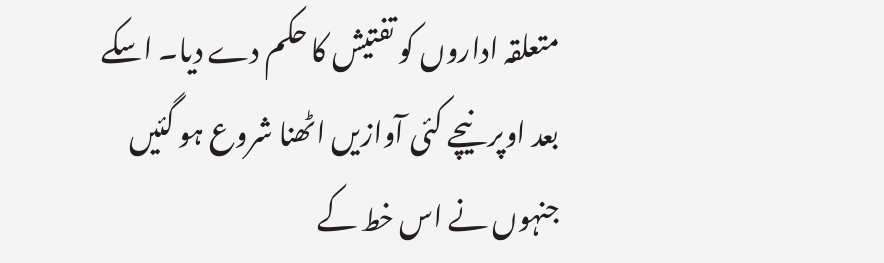متعلقہ اداروں کو تفتیش کا حکم دے دیا۔ اسکے بعد اوپر نیچے کئی آوازیں اٹھنا شروع ہو گئیں جنہوں نے اس خط کے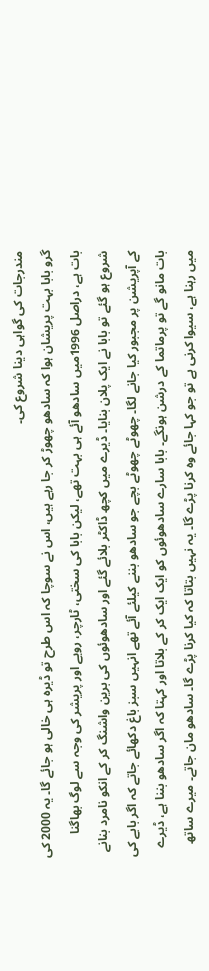مندرجات کی گواہی دینا شروع کی۔
گرو بابا بہت پریشان ہوا کہ سادھو چھوڑ کر جا رہے ہیں، اس نے سوچا کہ اس طرح تو ڈیرہ ہی خالی ہو جائے گا۔ یہ 2000 کی بات ہے، دراصل 1996میں سادھو آئے ہی بہت تھے، لیکن بابا کی سختی، ٹارچر، رویے اور پریشر کی وجہ سے لوگ بھاگنا شروع ہو گئے تو بابا نے ایک پلان بنایا۔ ڈیرے میں کچھ ڈاکٹر بلائے گئے اور سادھوئوں کی برین واشنگ کر کے انکو نامرد بنانے کے آپریشن پر مجبور کیا جانے لگا۔ چھوٹے چھوٹے بچے جو سادھو بننے کیلئے آئے تھے انہیں سبز باغ دکھائے جاتے کہ اگر بابے کی بات مانو گے تو پرماتما کے درشن ہونگے۔ بابا سارے سادھوئوں کو ایک ایک کر کے بلاتا اور کہتا کہ اگر سادھو بننا ہے، ڈیرے میں رہنا ہے، سیوا کرنی ہے تو جو کہا جائے وہ کرنا پڑے گا۔ یہ نہیں بتاتا کہ کیا کرنا پڑے گا۔ سادھو مان جاتے۔ میرے ساتھ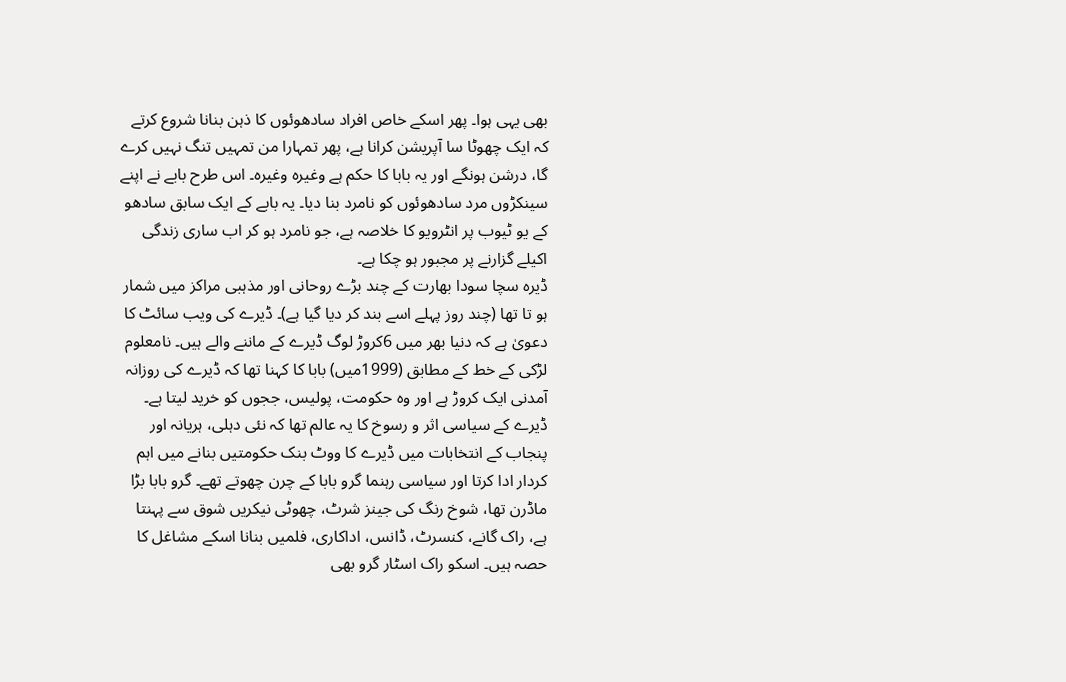بھی یہی ہوا۔ پھر اسکے خاص افراد سادھوئوں کا ذہن بنانا شروع کرتے کہ ایک چھوٹا سا آپریشن کرانا ہے، پھر تمہارا من تمہیں تنگ نہیں کرے گا، درشن ہونگے اور یہ بابا کا حکم ہے وغیرہ وغیرہ۔ اس طرح بابے نے اپنے سینکڑوں مرد سادھوئوں کو نامرد بنا دیا۔ یہ بابے کے ایک سابق سادھو کے یو ٹیوب پر انٹرویو کا خلاصہ ہے، جو نامرد ہو کر اب ساری زندگی اکیلے گزارنے پر مجبور ہو چکا ہے۔
ڈیرہ سچا سودا بھارت کے چند بڑے روحانی اور مذہبی مراکز میں شمار ہو تا تھا (چند روز پہلے اسے بند کر دیا گیا ہے)۔ ڈیرے کی ویب سائٹ کا دعویٰ ہے کہ دنیا بھر میں 6کروڑ لوگ ڈیرے کے ماننے والے ہیں۔ نامعلوم لڑکی کے خط کے مطابق (1999میں) بابا کا کہنا تھا کہ ڈیرے کی روزانہ آمدنی ایک کروڑ ہے اور وہ حکومت، پولیس، ججوں کو خرید لیتا ہے۔ ڈیرے کے سیاسی اثر و رسوخ کا یہ عالم تھا کہ نئی دہلی، ہریانہ اور پنجاب کے انتخابات میں ڈیرے کا ووٹ بنک حکومتیں بنانے میں اہم کردار ادا کرتا اور سیاسی رہنما گرو بابا کے چرن چھوتے تھے۔ گرو بابا بڑا ماڈرن تھا، شوخ رنگ کی جینز شرٹ، چھوٹی نیکریں شوق سے پہنتا ہے، راک گانے، کنسرٹ، ڈانس، اداکاری، فلمیں بنانا اسکے مشاغل کا حصہ ہیں۔ اسکو راک اسٹار گرو بھی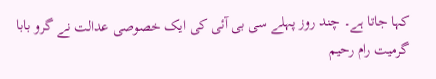کہا جاتا ہے۔ چند روز پہلے سی بی آئی کی ایک خصوصی عدالت نے گرو بابا گرمیت رام رحیم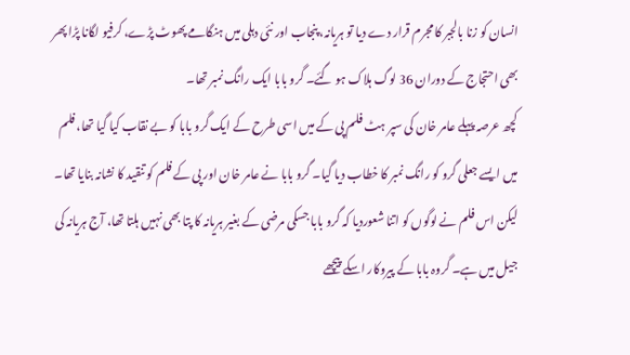انسان کو زنا بالجبر کا مجرم قرار دے دیا تو ہریانہ، پنجاب اور نئی دہلی میں ہنگامے پھوٹ پڑے، کرفیو لگانا پڑا پھر بھی احتجاج کے دوران 36 لوگ ہلاک ہو گئے۔ گرو بابا ایک رانگ نمبر تھا۔
کچھ عرصہ پہلے عامر خان کی سپر ہٹ فلم پی کے میں اسی طرح کے ایک گرو بابا کو بے نقاب کیا گیا تھا، فلم میں ایسے جعلی گرو کو رانگ نمبر کا خطاب دیا گیا۔ گرو بابا نے عامر خان اور پی کے فلم کو تنقید کا نشانہ بنایا تھا۔ لیکن اس فلم نے لوگوں کو اتنا شعوردیا کہ گرو بابا جسکی مرضی کے بغیر ہریانہ کا پتا بھی نہیں ہلتا تھا، آج ہریانہ کی جیل میں ہے۔ گروہ بابا کے پیروکار اسکے پیچھے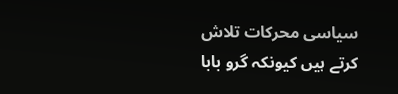سیاسی محرکات تلاش کرتے ہیں کیونکہ گرو بابا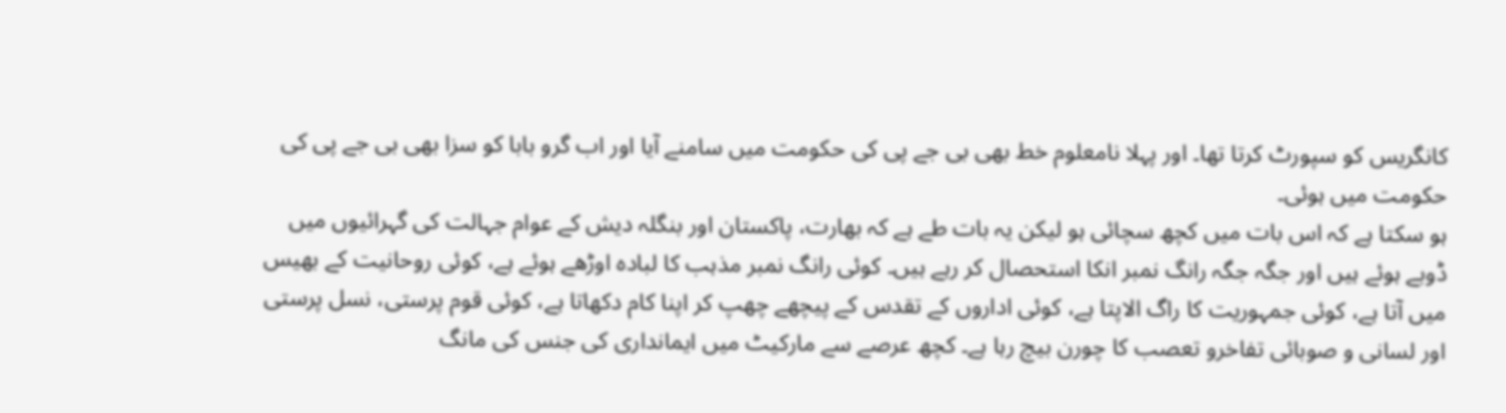کانگریس کو سپورٹ کرتا تھا۔ اور پہلا نامعلوم خط بھی بی جے پی کی حکومت میں سامنے آیا اور اب گرو بابا کو سزا بھی بی جے پی کی حکومت میں ہوئی۔
ہو سکتا ہے کہ اس بات میں کچھ سچائی ہو لیکن یہ بات طے ہے کہ بھارت، پاکستان اور بنگلہ دیش کے عوام جہالت کی گہرائیوں میں ڈوبے ہوئے ہیں اور جگہ جگہ رانگ نمبر انکا استحصال کر رہے ہیں۔ کوئی رانگ نمبر مذہب کا لبادہ اوڑھے ہوئے ہے، کوئی روحانیت کے بھیس میں آتا ہے، کوئی جمہوریت کا راگ الاپتا ہے، کوئی اداروں کے تقدس کے پیچھے چھپ کر اپنا کام دکھاتا ہے، کوئی قوم پرستی، نسل پرستی اور لسانی و صوبائی تفاخرو تعصب کا چورن بیچ رہا ہے۔ کچھ عرصے سے مارکیٹ میں ایمانداری کی جنس کی مانگ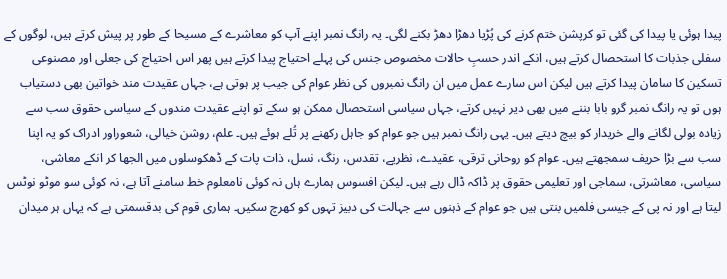پیدا ہوئی یا پیدا کی گئی تو کرپشن ختم کرنے کی پُڑیا دھڑا دھڑ بکنے لگی۔ یہ رانگ نمبر اپنے آپ کو معاشرے کے مسیحا کے طور پر پیش کرتے ہیں، لوگوں کے سفلی جذبات کا استحصال کرتے ہیں، انکے اندر حسبِ حالات مخصوص جنس کی پہلے احتیاج پیدا کرتے ہیں پھر اس احتیاج کی جعلی اور مصنوعی تسکین کا سامان پیدا کرتے ہیں لیکن اس سارے عمل میں ان رانگ نمبروں کی نظر عوام کی جیب پر ہوتی ہے، جہاں عقیدت مند خواتین بھی دستیاب ہوں تو یہ رانگ نمبر گرو بابا بننے میں بھی دیر نہیں کرتے، جہاں سیاسی استحصال ممکن ہو سکے تو اپنے عقیدت مندوں کے سیاسی حقوق سب سے زیادہ بولی لگانے والے خریدار کو بیچ دیتے ہیں۔ یہی رانگ نمبر ہیں جو عوام کو جاہل رکھنے پر تُلے ہوئے ہیں۔ علم، روشن خیالی، شعوراور ادراک کو یہ اپنا سب سے بڑا حریف سمجھتے ہیں۔ عوام کو روحانی ترقی، عقیدے، نظریے، تقدس، رنگ، نسل، ذات پات کے ڈھکوسلوں میں الجھا کر انکے معاشی، سیاسی، معاشرتی، سماجی اور تعلیمی حقوق پر ڈاکہ ڈال رہے ہیں۔ لیکن افسوس ہمارے ہاں نہ کوئی نامعلوم خط سامنے آتا ہے، نہ کوئی سو موٹو نوٹس لیتا ہے اور نہ پی کے جیسی فلمیں بنتی ہیں جو عوام کے ذہنوں سے جہالت کی دبیز تہوں کو کھرچ سکیں۔ ہماری قوم کی بدقسمتی ہے کہ یہاں ہر میدان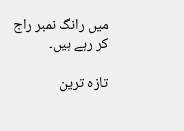میں رانگ نمبر راج کر رہے ہیں۔

تازہ ترین